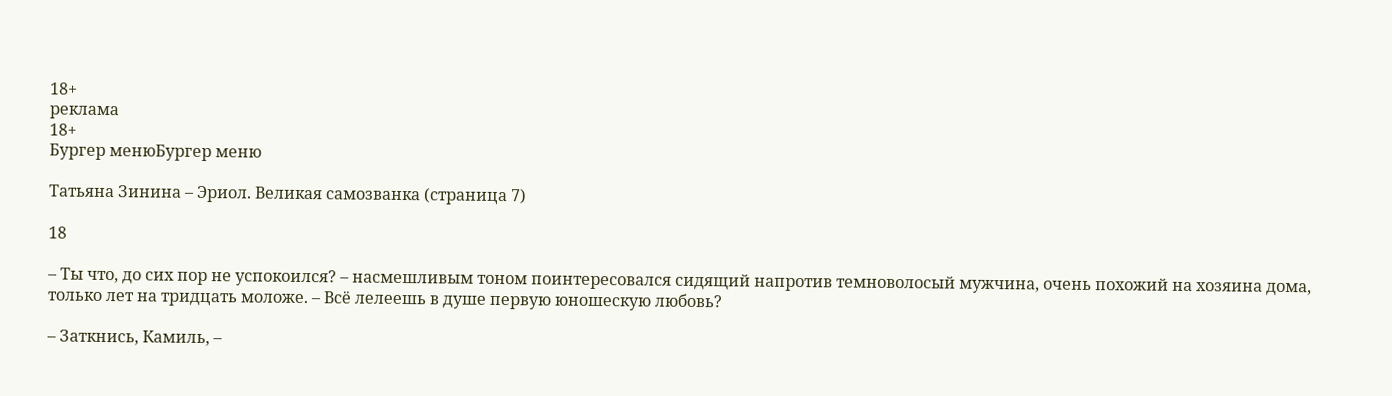18+
реклама
18+
Бургер менюБургер меню

Татьяна Зинина – Эриол. Великая самозванка (страница 7)

18

– Ты что, до сих пор не успокоился? – насмешливым тоном поинтересовался сидящий напротив темноволосый мужчина, очень похожий на хозяина дома, только лет на тридцать моложе. – Всё лелеешь в душе первую юношескую любовь?

– Заткнись, Камиль, –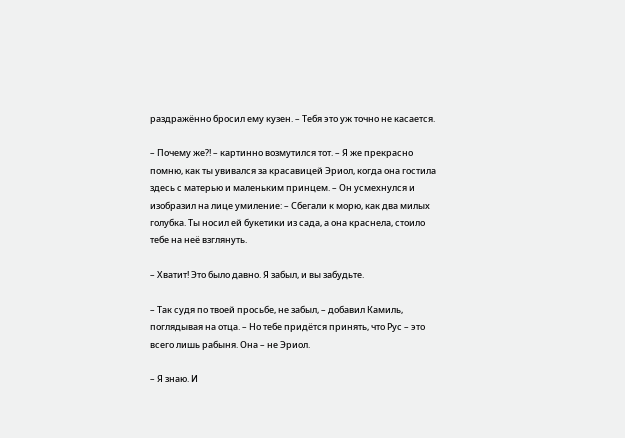раздражённо бросил ему кузен. – Тебя это уж точно не касается.

– Почему же?! – картинно возмутился тот. – Я же прекрасно помню, как ты увивался за красавицей Эриол, когда она гостила здесь с матерью и маленьким принцем. – Он усмехнулся и изобразил на лице умиление: – Сбегали к морю, как два милых голубка. Ты носил ей букетики из сада, а она краснела, стоило тебе на неё взглянуть.

– Хватит! Это было давно. Я забыл, и вы забудьте.

– Так судя по твоей просьбе, не забыл, – добавил Камиль, поглядывая на отца. – Но тебе придётся принять, что Рус – это всего лишь рабыня. Она – не Эриол.

– Я знаю. И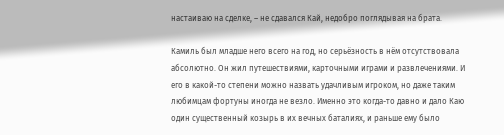настаиваю на сделке, – не сдавался Кай, недобро поглядывая на брата.

Камиль был младше него всего на год, но серьёзность в нём отсутствовала абсолютно. Он жил путешествиями, карточными играми и развлечениями. И его в какой-то степени можно назвать удачливым игроком, но даже таким любимцам фортуны иногда не везло. Именно это когда-то давно и дало Каю один существенный козырь в их вечных баталиях, и раньше ему было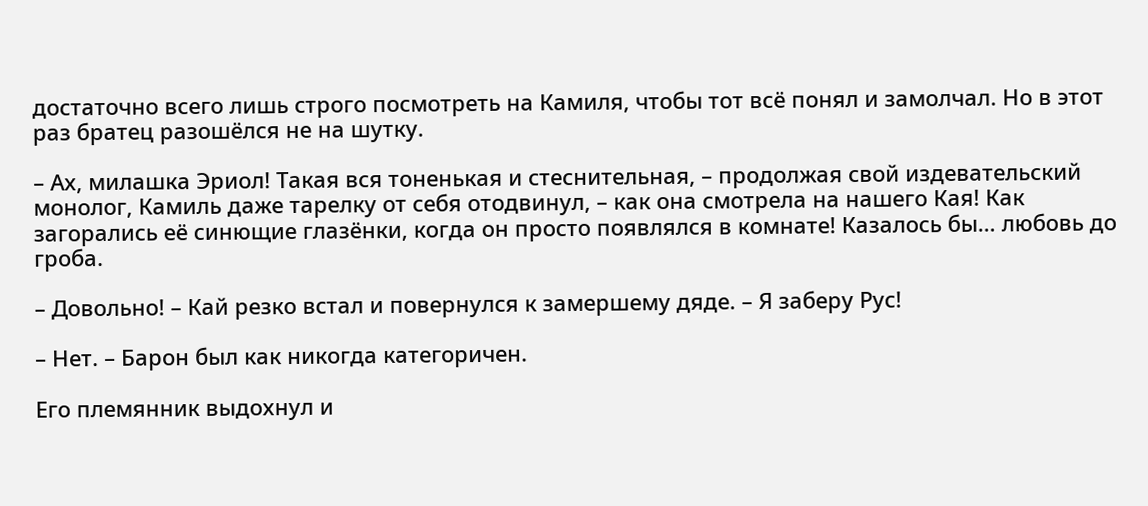достаточно всего лишь строго посмотреть на Камиля, чтобы тот всё понял и замолчал. Но в этот раз братец разошёлся не на шутку.

– Ах, милашка Эриол! Такая вся тоненькая и стеснительная, – продолжая свой издевательский монолог, Камиль даже тарелку от себя отодвинул, – как она смотрела на нашего Кая! Как загорались её синющие глазёнки, когда он просто появлялся в комнате! Казалось бы… любовь до гроба.

– Довольно! – Кай резко встал и повернулся к замершему дяде. – Я заберу Рус!

– Нет. – Барон был как никогда категоричен.

Его племянник выдохнул и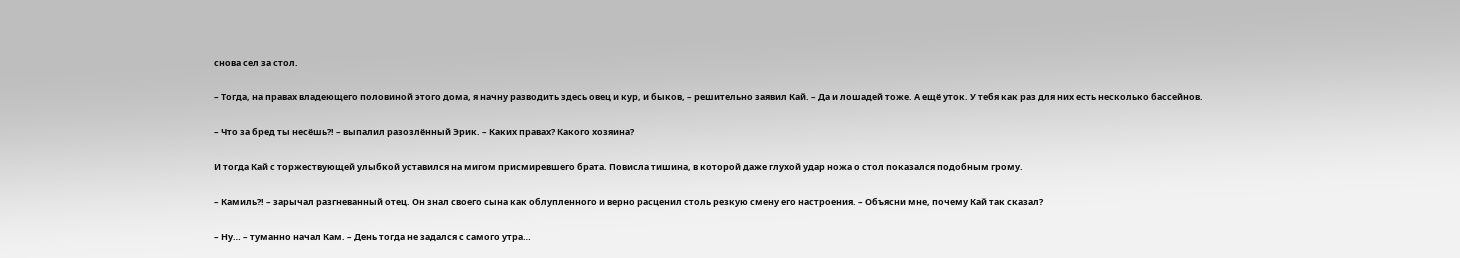снова сел за стол.

– Тогда, на правах владеющего половиной этого дома, я начну разводить здесь овец и кур, и быков, – решительно заявил Кай. – Да и лошадей тоже. А ещё уток. У тебя как раз для них есть несколько бассейнов.

– Что за бред ты несёшь?! – выпалил разозлённый Эрик. – Каких правах? Какого хозяина?

И тогда Кай с торжествующей улыбкой уставился на мигом присмиревшего брата. Повисла тишина, в которой даже глухой удар ножа о стол показался подобным грому.

– Камиль?! – зарычал разгневанный отец. Он знал своего сына как облупленного и верно расценил столь резкую смену его настроения. – Объясни мне, почему Кай так сказал?

– Ну… – туманно начал Кам. – День тогда не задался с самого утра…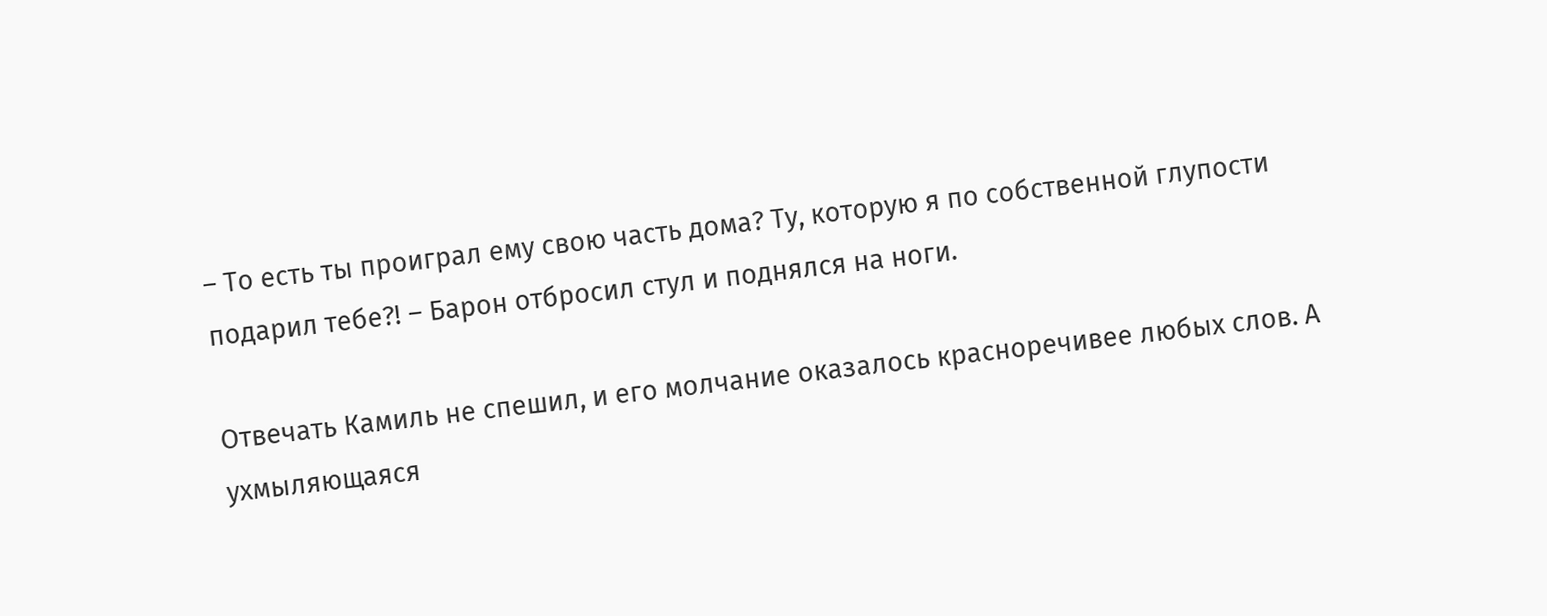– То есть ты проиграл ему свою часть дома? Ту, которую я по собственной глупости подарил тебе?! – Барон отбросил стул и поднялся на ноги.

Отвечать Камиль не спешил, и его молчание оказалось красноречивее любых слов. А ухмыляющаяся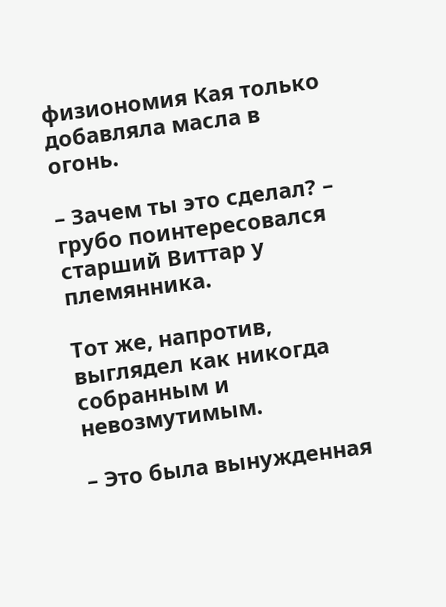физиономия Кая только добавляла масла в огонь.

– Зачем ты это сделал? – грубо поинтересовался старший Виттар у племянника.

Тот же, напротив, выглядел как никогда собранным и невозмутимым.

– Это была вынужденная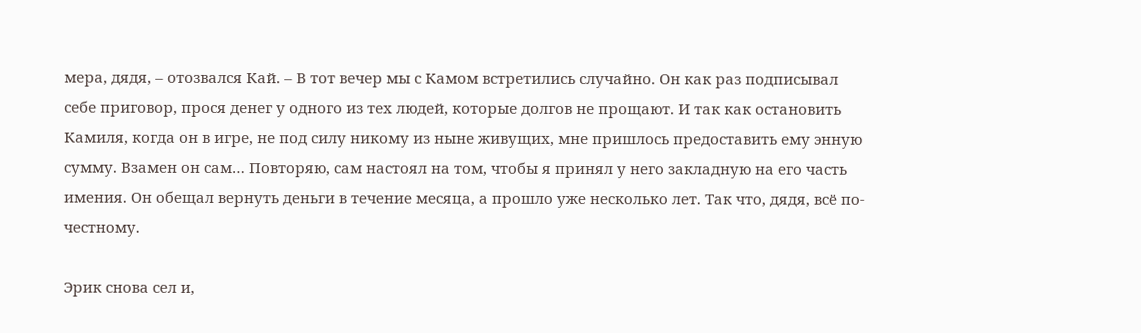мера, дядя, – отозвался Кай. – В тот вечер мы с Камом встретились случайно. Он как раз подписывал себе приговор, прося денег у одного из тех людей, которые долгов не прощают. И так как остановить Камиля, когда он в игре, не под силу никому из ныне живущих, мне пришлось предоставить ему энную сумму. Взамен он сам… Повторяю, сам настоял на том, чтобы я принял у него закладную на его часть имения. Он обещал вернуть деньги в течение месяца, а прошло уже несколько лет. Так что, дядя, всё по-честному.

Эрик снова сел и,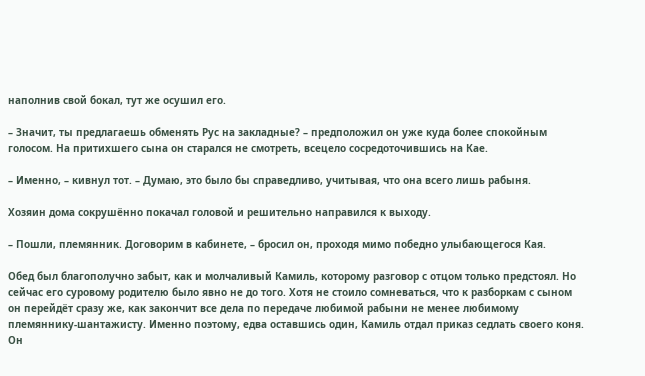наполнив свой бокал, тут же осушил его.

– Значит, ты предлагаешь обменять Рус на закладные? – предположил он уже куда более спокойным голосом. На притихшего сына он старался не смотреть, всецело сосредоточившись на Кае.

– Именно, – кивнул тот. – Думаю, это было бы справедливо, учитывая, что она всего лишь рабыня.

Хозяин дома сокрушённо покачал головой и решительно направился к выходу.

– Пошли, племянник. Договорим в кабинете, – бросил он, проходя мимо победно улыбающегося Кая.

Обед был благополучно забыт, как и молчаливый Камиль, которому разговор с отцом только предстоял. Но сейчас его суровому родителю было явно не до того. Хотя не стоило сомневаться, что к разборкам с сыном он перейдёт сразу же, как закончит все дела по передаче любимой рабыни не менее любимому племяннику-шантажисту. Именно поэтому, едва оставшись один, Камиль отдал приказ седлать своего коня. Он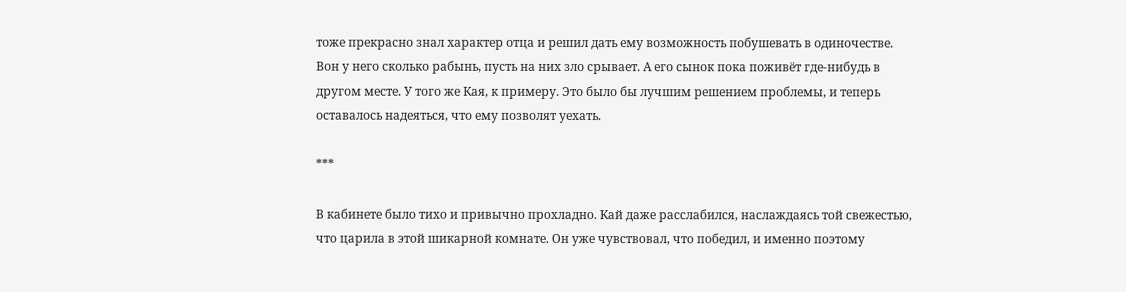тоже прекрасно знал характер отца и решил дать ему возможность побушевать в одиночестве. Вон у него сколько рабынь, пусть на них зло срывает. А его сынок пока поживёт где-нибудь в другом месте. У того же Кая, к примеру. Это было бы лучшим решением проблемы, и теперь оставалось надеяться, что ему позволят уехать.

***

В кабинете было тихо и привычно прохладно. Кай даже расслабился, наслаждаясь той свежестью, что царила в этой шикарной комнате. Он уже чувствовал, что победил, и именно поэтому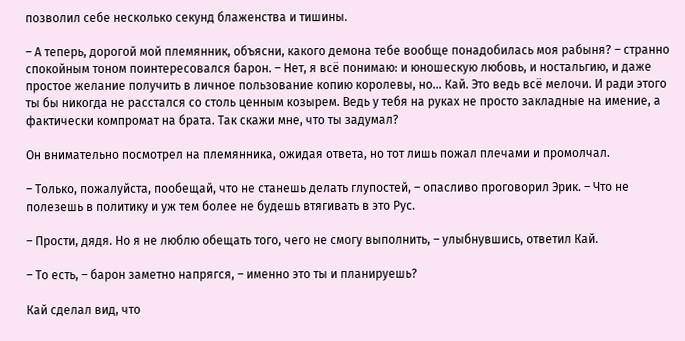позволил себе несколько секунд блаженства и тишины.

– А теперь, дорогой мой племянник, объясни, какого демона тебе вообще понадобилась моя рабыня? – странно спокойным тоном поинтересовался барон. – Нет, я всё понимаю: и юношескую любовь, и ностальгию, и даже простое желание получить в личное пользование копию королевы, но… Кай. Это ведь всё мелочи. И ради этого ты бы никогда не расстался со столь ценным козырем. Ведь у тебя на руках не просто закладные на имение, а фактически компромат на брата. Так скажи мне, что ты задумал?

Он внимательно посмотрел на племянника, ожидая ответа, но тот лишь пожал плечами и промолчал.

– Только, пожалуйста, пообещай, что не станешь делать глупостей, – опасливо проговорил Эрик. – Что не полезешь в политику и уж тем более не будешь втягивать в это Рус.

– Прости, дядя. Но я не люблю обещать того, чего не смогу выполнить, – улыбнувшись, ответил Кай.

– То есть, – барон заметно напрягся, – именно это ты и планируешь?

Кай сделал вид, что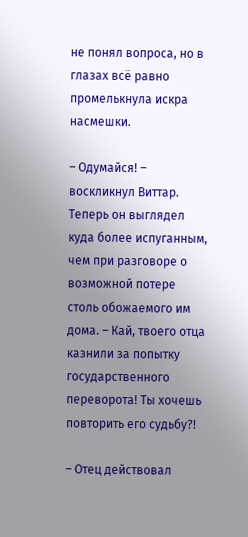не понял вопроса, но в глазах всё равно промелькнула искра насмешки.

– Одумайся! – воскликнул Виттар. Теперь он выглядел куда более испуганным, чем при разговоре о возможной потере столь обожаемого им дома. – Кай, твоего отца казнили за попытку государственного переворота! Ты хочешь повторить его судьбу?!

– Отец действовал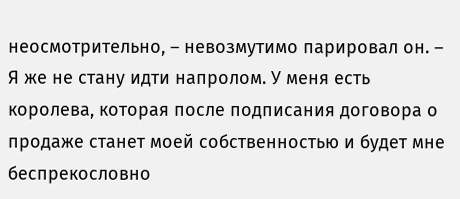неосмотрительно, – невозмутимо парировал он. – Я же не стану идти напролом. У меня есть королева, которая после подписания договора о продаже станет моей собственностью и будет мне беспрекословно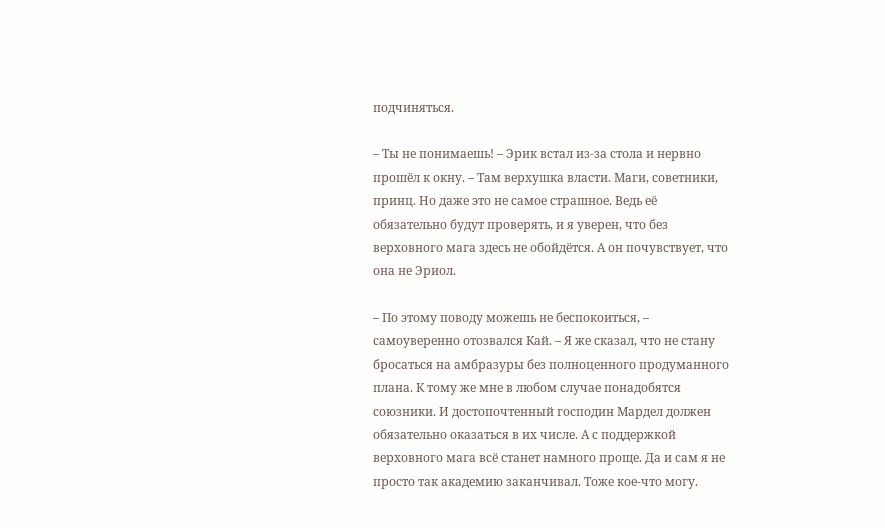подчиняться.

– Ты не понимаешь! – Эрик встал из-за стола и нервно прошёл к окну. – Там верхушка власти. Маги, советники, принц. Но даже это не самое страшное. Ведь её обязательно будут проверять, и я уверен, что без верховного мага здесь не обойдётся. А он почувствует, что она не Эриол.

– По этому поводу можешь не беспокоиться, – самоуверенно отозвался Кай. – Я же сказал, что не стану бросаться на амбразуры без полноценного продуманного плана. К тому же мне в любом случае понадобятся союзники. И достопочтенный господин Мардел должен обязательно оказаться в их числе. А с поддержкой верховного мага всё станет намного проще. Да и сам я не просто так академию заканчивал. Тоже кое-что могу.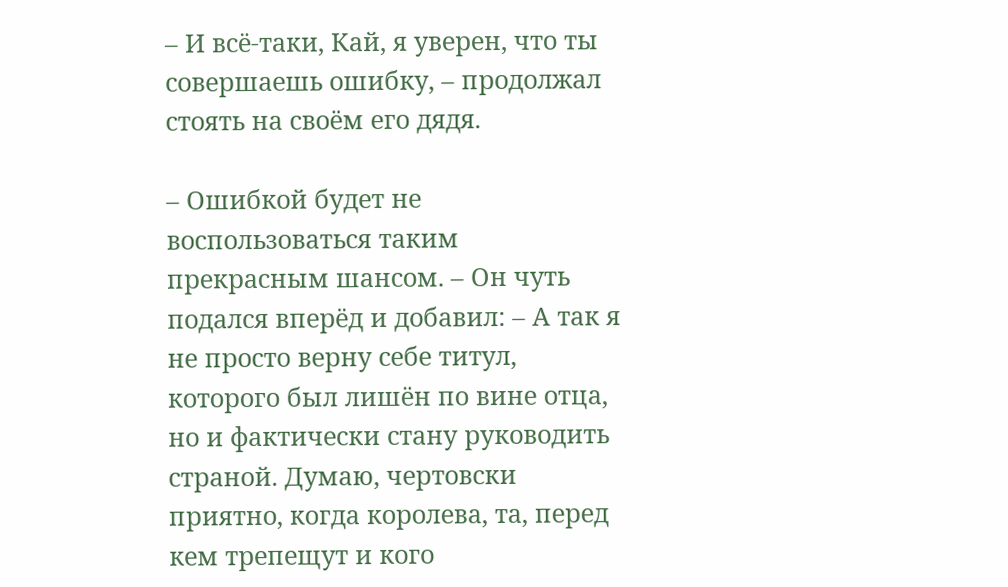– И всё-таки, Кай, я уверен, что ты совершаешь ошибку, – продолжал стоять на своём его дядя.

– Ошибкой будет не воспользоваться таким прекрасным шансом. – Он чуть подался вперёд и добавил: – А так я не просто верну себе титул, которого был лишён по вине отца, но и фактически стану руководить страной. Думаю, чертовски приятно, когда королева, та, перед кем трепещут и кого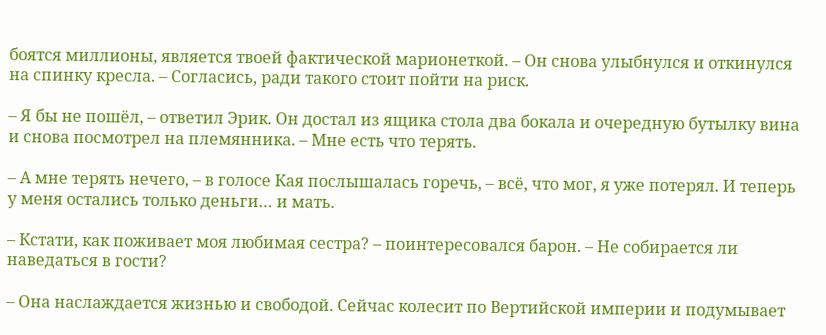боятся миллионы, является твоей фактической марионеткой. – Он снова улыбнулся и откинулся на спинку кресла. – Согласись, ради такого стоит пойти на риск.

– Я бы не пошёл, – ответил Эрик. Он достал из ящика стола два бокала и очередную бутылку вина и снова посмотрел на племянника. – Мне есть что терять.

– А мне терять нечего, – в голосе Кая послышалась горечь, – всё, что мог, я уже потерял. И теперь у меня остались только деньги… и мать.

– Кстати, как поживает моя любимая сестра? – поинтересовался барон. – Не собирается ли наведаться в гости?

– Она наслаждается жизнью и свободой. Сейчас колесит по Вертийской империи и подумывает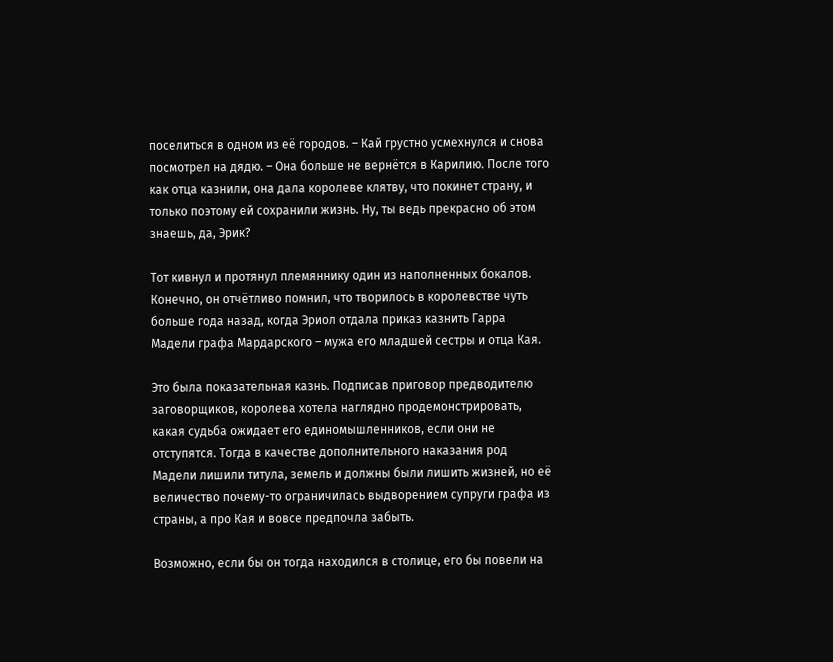поселиться в одном из её городов. – Кай грустно усмехнулся и снова посмотрел на дядю. – Она больше не вернётся в Карилию. После того как отца казнили, она дала королеве клятву, что покинет страну, и только поэтому ей сохранили жизнь. Ну, ты ведь прекрасно об этом знаешь, да, Эрик?

Тот кивнул и протянул племяннику один из наполненных бокалов. Конечно, он отчётливо помнил, что творилось в королевстве чуть больше года назад, когда Эриол отдала приказ казнить Гарра Мадели графа Мардарского – мужа его младшей сестры и отца Кая.

Это была показательная казнь. Подписав приговор предводителю заговорщиков, королева хотела наглядно продемонстрировать, какая судьба ожидает его единомышленников, если они не отступятся. Тогда в качестве дополнительного наказания род Мадели лишили титула, земель и должны были лишить жизней, но её величество почему-то ограничилась выдворением супруги графа из страны, а про Кая и вовсе предпочла забыть.

Возможно, если бы он тогда находился в столице, его бы повели на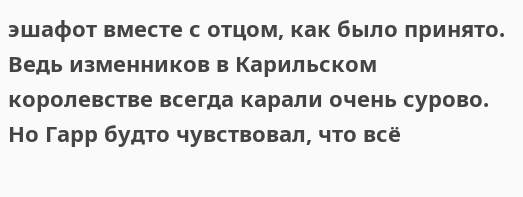эшафот вместе с отцом, как было принято. Ведь изменников в Карильском королевстве всегда карали очень сурово. Но Гарр будто чувствовал, что всё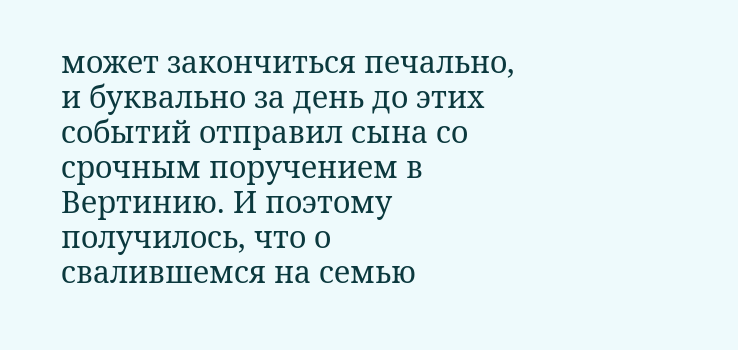может закончиться печально, и буквально за день до этих событий отправил сына со срочным поручением в Вертинию. И поэтому получилось, что о свалившемся на семью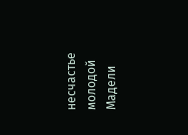несчастье молодой Мадели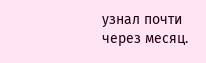узнал почти через месяц.